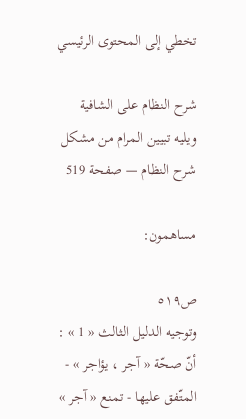تخطي إلى المحتوى الرئيسي

شرح النظام على الشافية ويليه تبيين المرام من مشكل شرح النظام — صفحة 519

مساهمون:

ص٥١٩
وتوجيه الدليل الثالث « 1 » : أنّ صحّة « آجر ، يؤاجر » - المتّفق عليها - تمنع « آجر »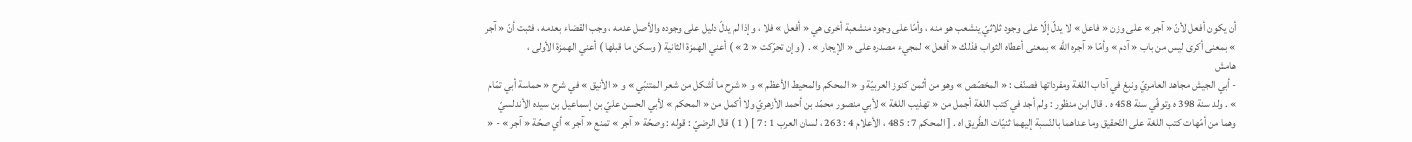أن يكون أفعل لأنّ « آجر » على وزن « فاعل » لا يدلّ إلّا على وجود ثلاثيّ ينشعب هو منه ، وأمّا على وجود منشعبة أخرى هي « أفعل » فلا ، وإذا لم يدلّ دليل على وجوده والأصل عدمه ، وجب القضاء بعدمه ، فثبت أنّ « آجر » بمعنى أكرى ليس من باب « آدم » وأمّا « آجره اللّه » بمعنى أعطاه الثواب فذلك « أفعل » لمجيء مصدره على « الإيجار » . ( وإن تحرّكت « 2 » ) أعني الهمزة الثانية ( وسكن ما قبلها ) أعني الهمزة الأولى ،
هامش
- أبي الجيش مجاهد العامريّ ونبغ في آداب اللغة ومفرداتها فصنّف : « المخصّص » وهو من أثمن كنوز العربيّة و « المحكم والمحيط الأعظم » و « شرح ما أشكل من شعر المتنبّي » و « الأنيق » في شرح « حماسة أبي تمّام » . ولد سنة 398 ه وتوفّي سنة 458 ه . قال ابن منظور : ولم أجد في كتب اللغة أجمل من « تهذيب اللغة » لأبي منصور محمّد بن أحمد الأزهريّ ولا أكمل من « المحكم » لأبي الحسن عليّ بن إسماعيل بن سيده الأندلسيّ وهما من أمّهات كتب اللغة على التّحقيق وما عداهما بالنّسبة إليهما ثنيّات الطّريق اه . [ المحكم 7 : 485 ، الأعلام 4 : 263 ، لسان العرب 1 : 7 ] ( 1 ) قال الرضيّ : قوله : وصحّة « آجر » تمنع « آجر » أي صحّة « آجر » - «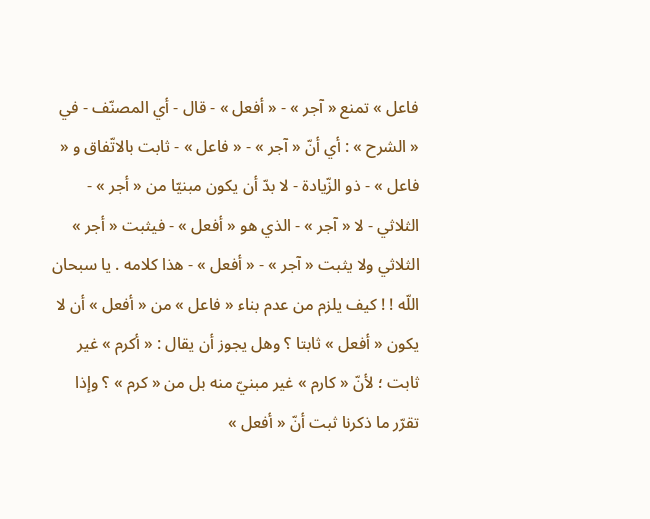فاعل » تمنع « آجر » - « أفعل » - قال - أي المصنّف - في « الشرح » : أي أنّ « آجر » - « فاعل » - ثابت بالاتّفاق و « فاعل » - ذو الزّيادة - لا بدّ أن يكون مبنيّا من « أجر » - الثلاثي - لا « آجر » - الذي هو « أفعل » - فيثبت « أجر » الثلاثي ولا يثبت « آجر » - « أفعل » - هذا كلامه . يا سبحان اللّه ! ! كيف يلزم من عدم بناء « فاعل » من « أفعل » أن لا يكون « أفعل » ثابتا ؟ وهل يجوز أن يقال : « أكرم » غير ثابت ؛ لأنّ « كارم » غير مبنيّ منه بل من « كرم » ؟ وإذا تقرّر ما ذكرنا ثبت أنّ « أفعل »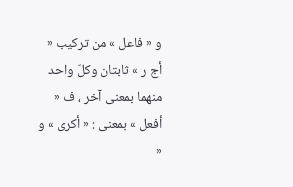و « فاعل » من تركيب « أج ر » ثابتان وكلّ واحد منهما بمعنى آخر ، ف « أفعل » بمعنى : « أكرى » و «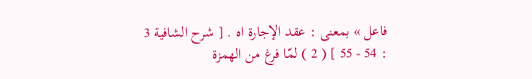فاعل » بمعنى : عقد الإجارة اه . [ شرح الشافية 3 : 54 - 55 ] ( 2 ) لمّا فرغ من الهمزة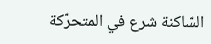السّاكنة شرع في المتحرّكة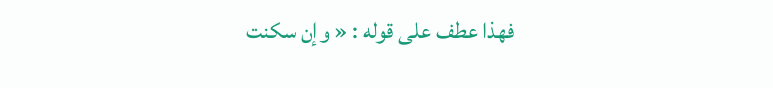فهذا عطف على قوله : « وإن سكنت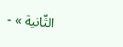الثّانية » -